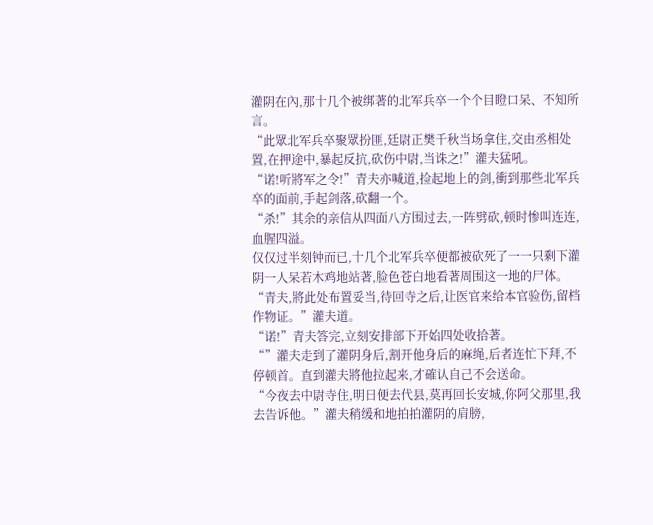灌阴在內,那十几个被绑著的北军兵卒一个个目瞪口呆、不知所言。
“此眾北军兵卒聚眾扮匪,廷尉正樊千秋当场拿住,交由丞相处置,在押途中,暴起反抗,砍伤中尉,当诛之!”灌夫猛吼。
“诺!听將军之令!”青夫亦喊道,捡起地上的剑,衝到那些北军兵卒的面前,手起剑落,砍翻一个。
“杀!”其余的亲信从四面八方围过去,一阵劈砍,顿时惨叫连连,血腥四溢。
仅仅过半刻钟而已,十几个北军兵卒便都被砍死了一一只剩下灌阴一人呆若木鸡地站著,脸色苍白地看著周围这一地的尸体。
“青夫,將此处布置妥当,待回寺之后,让医官来给本官验伤,留档作物证。”灌夫道。
“诺!”青夫答完,立刻安排部下开始四处收拾著。
“”灌夫走到了灌阴身后,割开他身后的麻绳,后者连忙下拜,不停顿首。直到灌夫將他拉起来,才確认自己不会送命。
“今夜去中尉寺住,明日便去代县,莫再回长安城,你阿父那里,我去告诉他。”灌夫稍缓和地拍拍灌阴的肩膀,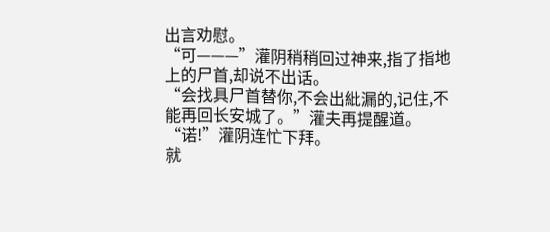出言劝慰。
“可———”灌阴稍稍回过神来,指了指地上的尸首,却说不出话。
“会找具尸首替你,不会出紕漏的,记住,不能再回长安城了。”灌夫再提醒道。
“诺!”灌阴连忙下拜。
就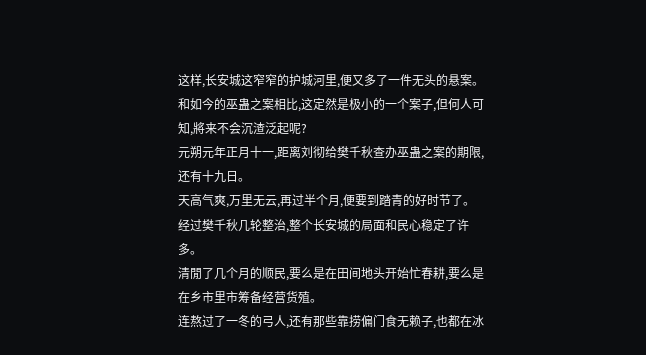这样,长安城这窄窄的护城河里,便又多了一件无头的悬案。
和如今的巫蛊之案相比,这定然是极小的一个案子,但何人可知,將来不会沉渣泛起呢?
元朔元年正月十一,距离刘彻给樊千秋查办巫蛊之案的期限,还有十九日。
天高气爽,万里无云,再过半个月,便要到踏青的好时节了。
经过樊千秋几轮整治,整个长安城的局面和民心稳定了许多。
清閒了几个月的顺民,要么是在田间地头开始忙春耕,要么是在乡市里市筹备经营货殖。
连熬过了一冬的弓人,还有那些靠捞偏门食无赖子,也都在冰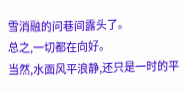雪消融的问巷间露头了。
总之,一切都在向好。
当然,水面风平浪静,还只是一时的平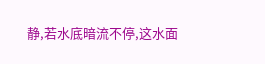静,若水底暗流不停,这水面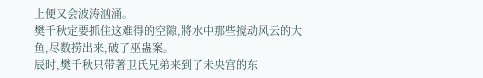上便又会波涛汹涌。
樊千秋定要抓住这难得的空隙,將水中那些搅动风云的大鱼,尽数捞出来,破了巫蛊案。
辰时,樊千秋只带著卫氏兄弟来到了未央宫的东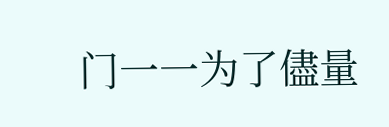门一一为了儘量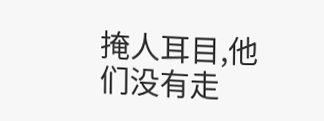掩人耳目,他们没有走